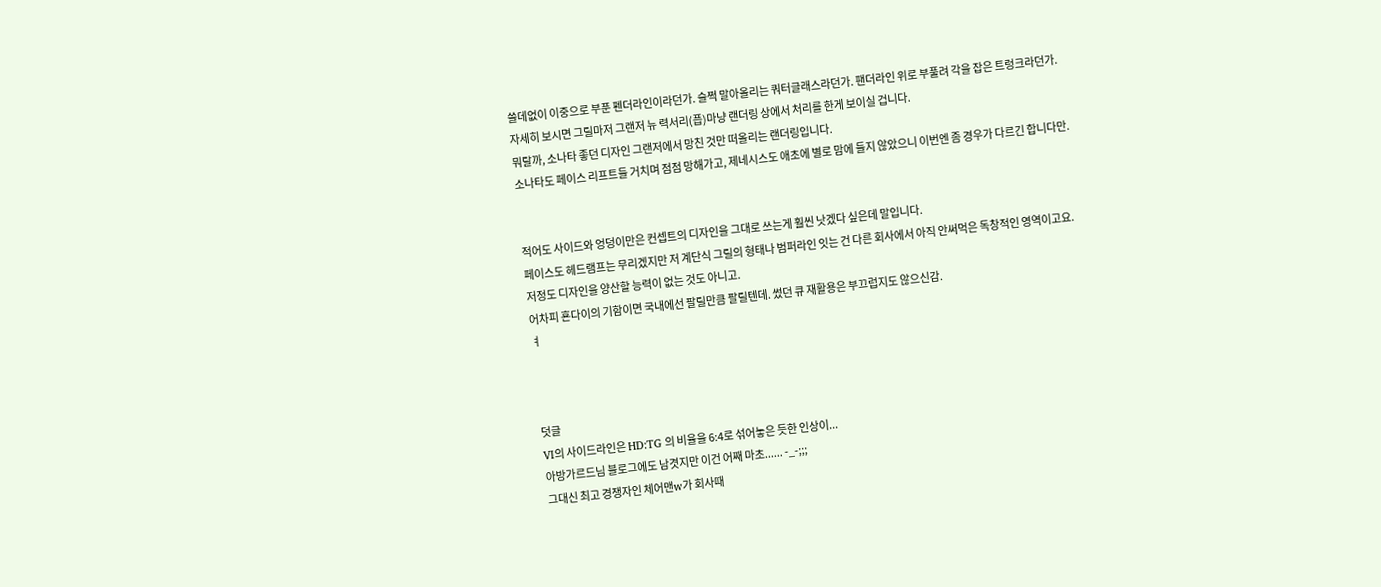쓸데없이 이중으로 부푼 펜더라인이라던가. 슬쩍 말아올리는 쿼터글래스라던가. 팬더라인 위로 부풀려 각을 잡은 트렁크라던가.
자세히 보시면 그릴마저 그랜저 뉴 력서리(픕)마냥 랜더링 상에서 처리를 한게 보이실 겁니다.
뭐랄까, 소나타 좋던 디자인 그랜저에서 망친 것만 떠올리는 랜더링입니다.
소나타도 페이스 리프트들 거치며 점점 망해가고, 제네시스도 애초에 별로 맘에 들지 않았으니 이번엔 좀 경우가 다르긴 합니다만.


적어도 사이드와 엉덩이만은 컨셉트의 디자인을 그대로 쓰는게 훨씬 낫겠다 싶은데 말입니다.
페이스도 헤드램프는 무리겠지만 저 계단식 그릴의 형태나 범퍼라인 잇는 건 다른 회사에서 아직 안써먹은 독창적인 영역이고요.
저정도 디자인을 양산할 능력이 없는 것도 아니고.
어차피 횬다이의 기함이면 국내에선 팔릴만큼 팔릴텐데. 썼던 큐 재활용은 부끄럽지도 않으신감.
ㅕ



덧글
VI의 사이드라인은 HD:TG 의 비율을 6:4로 섞어놓은 듯한 인상이...
아방가르드님 블로그에도 남겻지만 이건 어째 마초...... -_-;;;
그대신 최고 경쟁자인 체어맨w가 회사때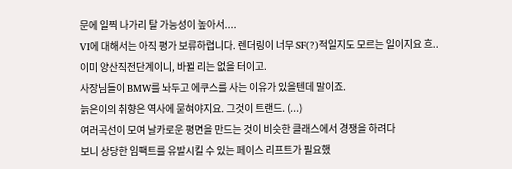문에 일찍 나가리 탈 가능성이 높아서....
VI에 대해서는 아직 평가 보류하렵니다. 렌더링이 너무 SF(?)적일지도 모르는 일이지요 흐..
이미 양산직전단계이니, 바뀔 리는 없을 터이고.
사장님들이 BMW를 놔두고 에쿠스를 사는 이유가 있을텐데 말이죠.
늙은이의 취향은 역사에 묻혀야지요. 그것이 트랜드. (...)
여러곡선이 모여 날카로운 평면을 만드는 것이 비슷한 클래스에서 경쟁을 하려다
보니 상당한 임팩트를 유발시킬 수 있는 페이스 리프트가 필요했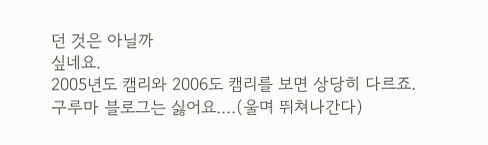던 것은 아닐까
싶네요.
2005년도 캠리와 2006도 캠리를 보면 상당히 다르죠.
구루마 블로그는 싫어요....(울며 뛰쳐나간다)